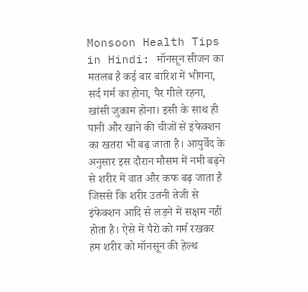Monsoon Health Tips in Hindi: मॉनसून सीजन का मतलब है कई बार बारिश में भीगना, सर्द गर्म का होना, पैर गीले रहना, खांसी जुकाम होना। इसी के साथ ही पानी और खाने की चीजों से इंफेक्शन का खतरा भी बढ़ जाता है। आयुर्वेद के अनुसार इस दौरान मौसम में नमी बढ़ने से शरीर में वात और कफ बढ़ जाता है जिससे कि शरीर उतनी तेजी से इंफेक्शन आदि से लड़ने में सक्षम नहीं होता है। ऐसे में पैरों को गर्म रखकर हम शरीर को मॉनसून की हेल्थ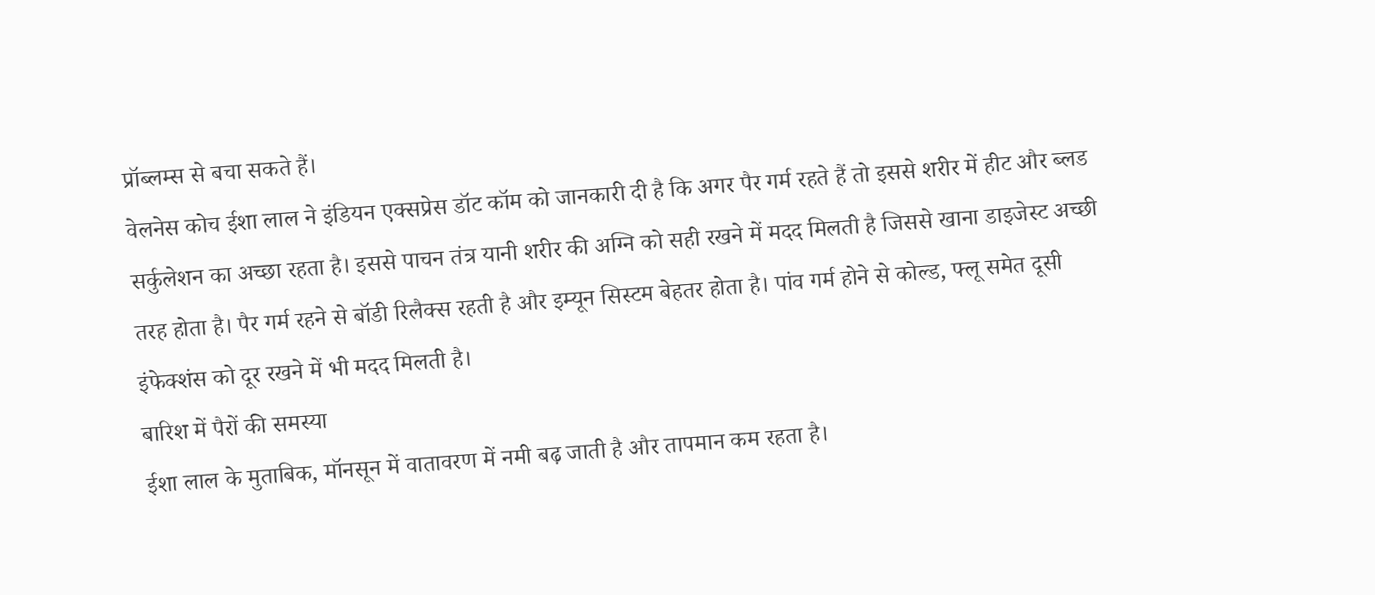प्रॉब्लम्स से बचा सकते हैं।
वेलनेस कोच ईशा लाल ने इंडियन एक्सप्रेस डॉट कॉम को जानकारी दी है कि अगर पैर गर्म रहते हैं तो इससे शरीर में हीट और ब्लड सर्कुलेशन का अच्छा रहता है। इससे पाचन तंत्र यानी शरीर की अग्नि को सही रखने में मदद मिलती है जिससे खाना डाइजेस्ट अच्छी तरह होता है। पैर गर्म रहने से बॉडी रिलैक्स रहती है और इम्यून सिस्टम बेहतर होता है। पांव गर्म होने से कोल्ड, फ्लू समेत दूसी इंफेक्शंस को दूर रखने में भी मदद मिलती है।
बारिश में पैरों की समस्या
ईशा लाल के मुताबिक, मॉनसून में वातावरण में नमी बढ़ जाती है और तापमान कम रहता है।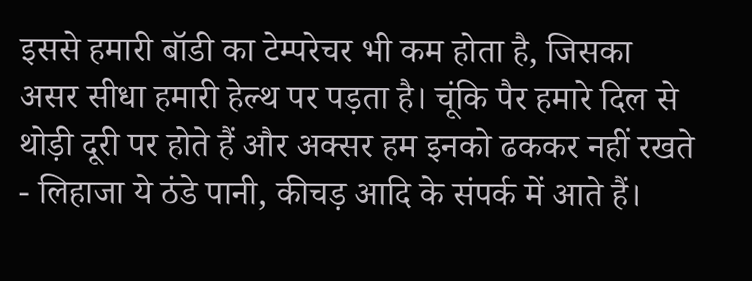इससे हमारी बॉडी का टेम्परेचर भी कम होता है, जिसका असर सीधा हमारी हेल्थ पर पड़ता है। चूंकि पैर हमारे दिल से थोड़ी दूरी पर होते हैं और अक्सर हम इनको ढककर नहीं रखते - लिहाजा ये ठंडे पानी, कीचड़ आदि के संपर्क में आते हैं।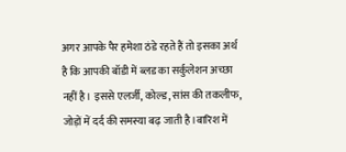अगर आपके पैर हमेशा ठंडे रहते हैं तो इसका अर्थ है कि आपकी बॉडी में ब्लड का सर्कुलेशन अच्छा नहीं है। इससे एलर्जी, कोल्ड, सांस की तकलीफ, जोड़ों में दर्द की समस्या बढ़ जाती है।बारिश में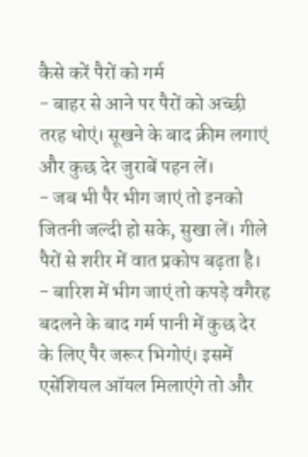कैसे करें पैरों को गर्म
- बाहर से आने पर पैरों को अच्छी तरह धोएं। सूखने के बाद क्रीम लगाएं और कुछ देर जुराबें पहन लें।
- जब भी पैर भीग जाएं तो इनको जितनी जल्दी हो सके, सुखा लें। गीले पैरों से शरीर में वात प्रकोप बढ़ता है।
- बारिश में भीग जाएं तो कपड़े वगैरह बदलने के बाद गर्म पानी में कुछ देर के लिए पैर जरूर भिगोएं। इसमें एसेंशियल ऑयल मिलाएंगे तो और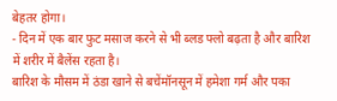बेहतर होगा।
- दिन में एक बार फुट मसाज करने से भी ब्लड फ्लो बढ़ता है और बारिश में शरीर में बैलेंस रहता है।
बारिश के मौसम में ठंडा खाने से बचेंमॉनसून में हमेशा गर्म और पका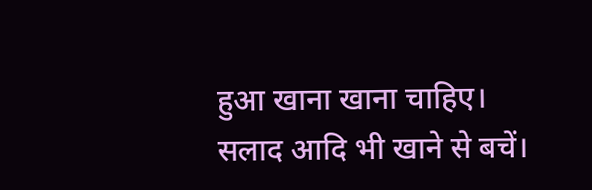हुआ खाना खाना चाहिए। सलाद आदि भी खाने से बचें।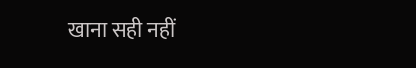खाना सही नहीं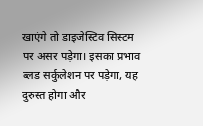खाएंगे तो डाइजेस्टिव सिस्टम पर असर पड़ेगा। इसका प्रभाव ब्लड सर्कुलेशन पर पड़ेगा, यह दुरुस्त होगा और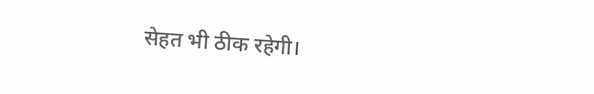सेहत भी ठीक रहेगी।